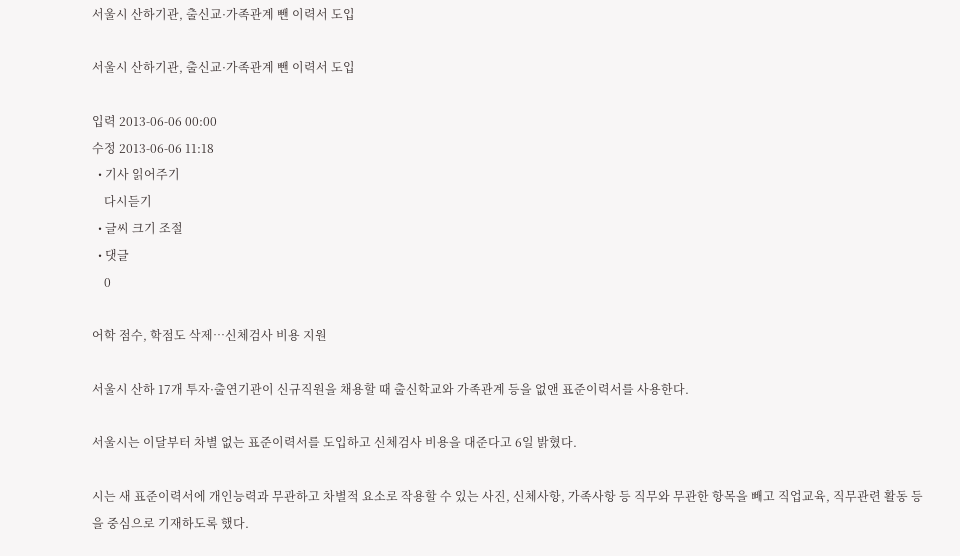서울시 산하기관, 출신교·가족관계 뺀 이력서 도입

서울시 산하기관, 출신교·가족관계 뺀 이력서 도입

입력 2013-06-06 00:00
수정 2013-06-06 11:18
  • 기사 읽어주기
    다시듣기
  • 글씨 크기 조절
  • 댓글
    0

어학 점수, 학점도 삭제…신체검사 비용 지원

서울시 산하 17개 투자·출연기관이 신규직원을 채용할 때 출신학교와 가족관계 등을 없앤 표준이력서를 사용한다.

서울시는 이달부터 차별 없는 표준이력서를 도입하고 신체검사 비용을 대준다고 6일 밝혔다.

시는 새 표준이력서에 개인능력과 무관하고 차별적 요소로 작용할 수 있는 사진, 신체사항, 가족사항 등 직무와 무관한 항목을 빼고 직업교육, 직무관련 활동 등을 중심으로 기재하도록 했다.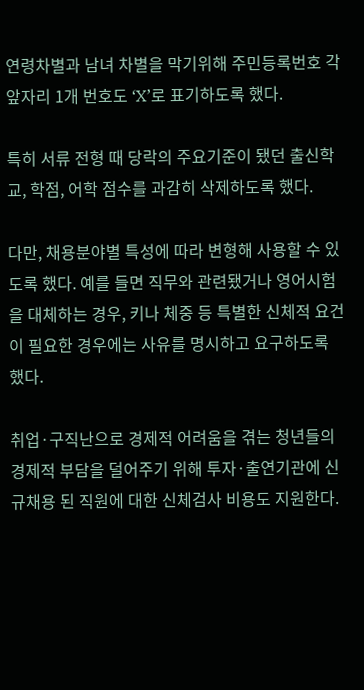연령차별과 남녀 차별을 막기위해 주민등록번호 각 앞자리 1개 번호도 ‘X’로 표기하도록 했다.

특히 서류 전형 때 당락의 주요기준이 됐던 출신학교, 학점, 어학 점수를 과감히 삭제하도록 했다.

다만, 채용분야별 특성에 따라 변형해 사용할 수 있도록 했다. 예를 들면 직무와 관련됐거나 영어시험을 대체하는 경우, 키나 체중 등 특별한 신체적 요건이 필요한 경우에는 사유를 명시하고 요구하도록 했다.

취업·구직난으로 경제적 어려움을 겪는 청년들의 경제적 부담을 덜어주기 위해 투자·출연기관에 신규채용 된 직원에 대한 신체검사 비용도 지원한다.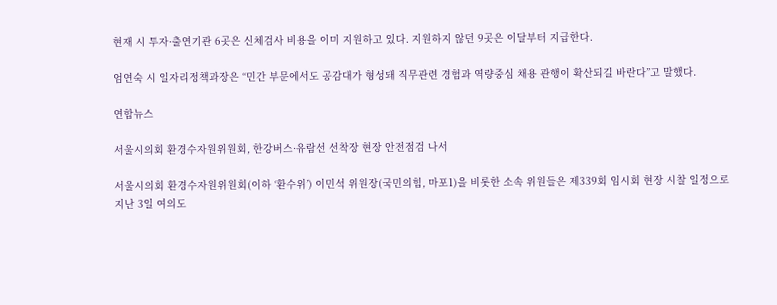현재 시 투자·출연기관 6곳은 신체검사 비용을 이미 지원하고 있다. 지원하지 않던 9곳은 이달부터 지급한다.

엄연숙 시 일자리정책과장은 “민간 부문에서도 공감대가 형성돼 직무관련 경험과 역량중심 채용 관행이 확산되길 바란다”고 말했다.

연합뉴스

서울시의회 환경수자원위원회, 한강버스·유람선 선착장 현장 안전점검 나서

서울시의회 환경수자원위원회(이하 ‘환수위’) 이민석 위원장(국민의힘, 마포1)을 비롯한 소속 위원들은 제339회 임시회 현장 시찰 일정으로 지난 3일 여의도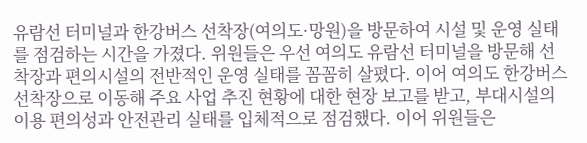유람선 터미널과 한강버스 선착장(여의도·망원)을 방문하여 시설 및 운영 실태를 점검하는 시간을 가졌다. 위원들은 우선 여의도 유람선 터미널을 방문해 선착장과 편의시설의 전반적인 운영 실태를 꼼꼼히 살폈다. 이어 여의도 한강버스 선착장으로 이동해 주요 사업 추진 현황에 대한 현장 보고를 받고, 부대시설의 이용 편의성과 안전관리 실태를 입체적으로 점검했다. 이어 위원들은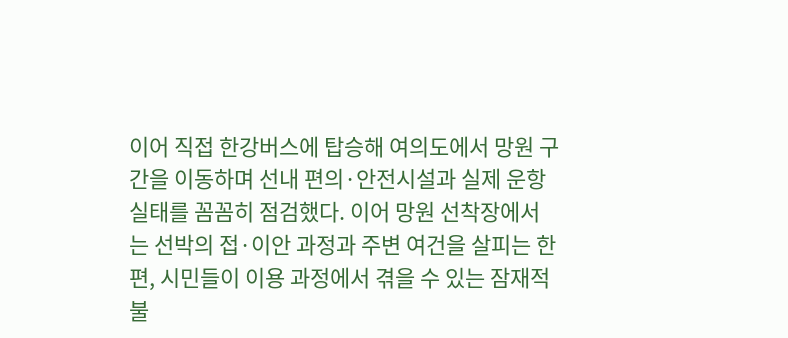이어 직접 한강버스에 탑승해 여의도에서 망원 구간을 이동하며 선내 편의·안전시설과 실제 운항 실태를 꼼꼼히 점검했다. 이어 망원 선착장에서는 선박의 접·이안 과정과 주변 여건을 살피는 한편, 시민들이 이용 과정에서 겪을 수 있는 잠재적 불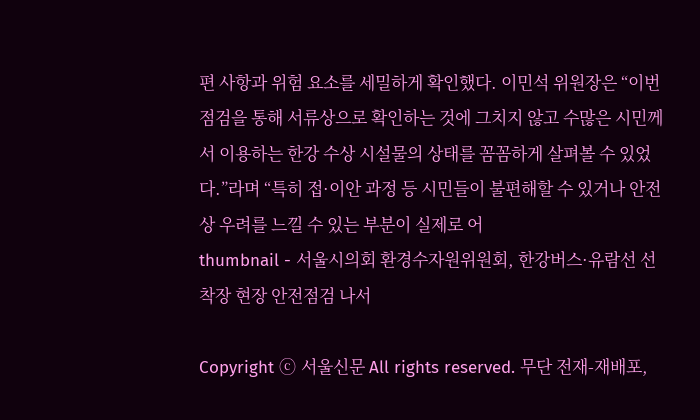편 사항과 위험 요소를 세밀하게 확인했다. 이민석 위원장은 “이번 점검을 통해 서류상으로 확인하는 것에 그치지 않고 수많은 시민께서 이용하는 한강 수상 시설물의 상태를 꼼꼼하게 살펴볼 수 있었다.”라며 “특히 접·이안 과정 등 시민들이 불편해할 수 있거나 안전상 우려를 느낄 수 있는 부분이 실제로 어
thumbnail - 서울시의회 환경수자원위원회, 한강버스·유람선 선착장 현장 안전점검 나서

Copyright ⓒ 서울신문 All rights reserved. 무단 전재-재배포,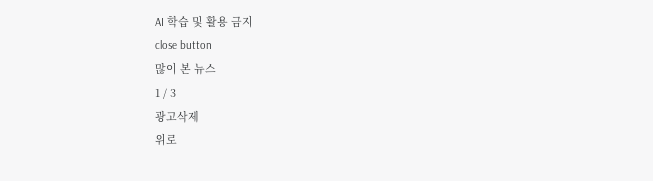AI 학습 및 활용 금지
close button
많이 본 뉴스
1 / 3
광고삭제
위로